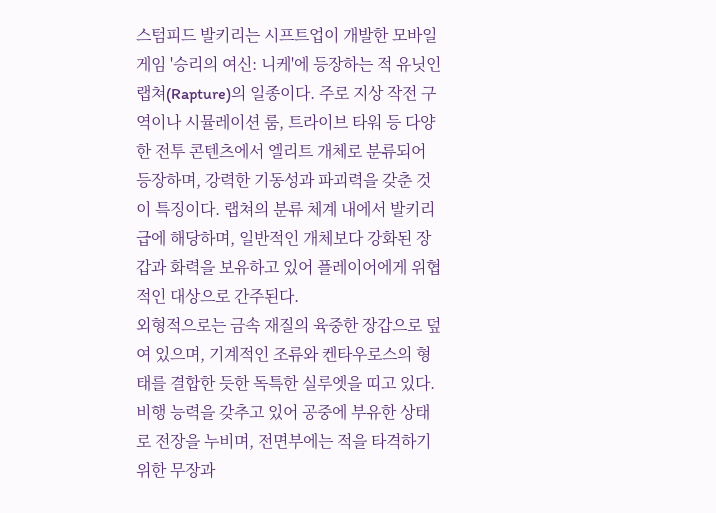스텀피드 발키리는 시프트업이 개발한 모바일 게임 '승리의 여신: 니케'에 등장하는 적 유닛인 랩쳐(Rapture)의 일종이다. 주로 지상 작전 구역이나 시뮬레이션 룸, 트라이브 타워 등 다양한 전투 콘텐츠에서 엘리트 개체로 분류되어 등장하며, 강력한 기동성과 파괴력을 갖춘 것이 특징이다. 랩쳐의 분류 체계 내에서 발키리 급에 해당하며, 일반적인 개체보다 강화된 장갑과 화력을 보유하고 있어 플레이어에게 위협적인 대상으로 간주된다.
외형적으로는 금속 재질의 육중한 장갑으로 덮여 있으며, 기계적인 조류와 켄타우로스의 형태를 결합한 듯한 독특한 실루엣을 띠고 있다. 비행 능력을 갖추고 있어 공중에 부유한 상태로 전장을 누비며, 전면부에는 적을 타격하기 위한 무장과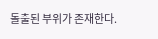돌출된 부위가 존재한다.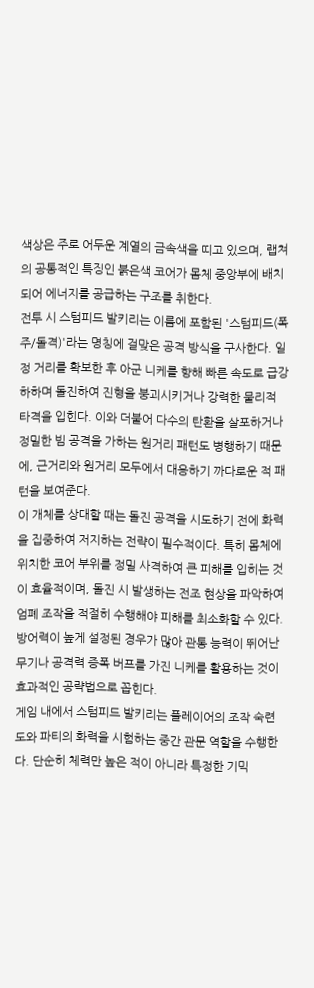색상은 주로 어두운 계열의 금속색을 띠고 있으며, 랩쳐의 공통적인 특징인 붉은색 코어가 몸체 중앙부에 배치되어 에너지를 공급하는 구조를 취한다.
전투 시 스텀피드 발키리는 이름에 포함된 '스텀피드(폭주/돌격)'라는 명칭에 걸맞은 공격 방식을 구사한다. 일정 거리를 확보한 후 아군 니케를 향해 빠른 속도로 급강하하며 돌진하여 진형을 붕괴시키거나 강력한 물리적 타격을 입힌다. 이와 더불어 다수의 탄환을 살포하거나 정밀한 빔 공격을 가하는 원거리 패턴도 병행하기 때문에, 근거리와 원거리 모두에서 대응하기 까다로운 적 패턴을 보여준다.
이 개체를 상대할 때는 돌진 공격을 시도하기 전에 화력을 집중하여 저지하는 전략이 필수적이다. 특히 몸체에 위치한 코어 부위를 정밀 사격하여 큰 피해를 입히는 것이 효율적이며, 돌진 시 발생하는 전조 현상을 파악하여 엄폐 조작을 적절히 수행해야 피해를 최소화할 수 있다. 방어력이 높게 설정된 경우가 많아 관통 능력이 뛰어난 무기나 공격력 증폭 버프를 가진 니케를 활용하는 것이 효과적인 공략법으로 꼽힌다.
게임 내에서 스텀피드 발키리는 플레이어의 조작 숙련도와 파티의 화력을 시험하는 중간 관문 역할을 수행한다. 단순히 체력만 높은 적이 아니라 특정한 기믹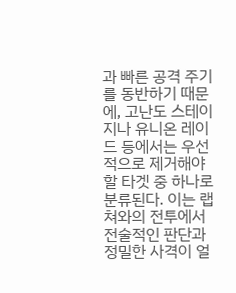과 빠른 공격 주기를 동반하기 때문에, 고난도 스테이지나 유니온 레이드 등에서는 우선적으로 제거해야 할 타겟 중 하나로 분류된다. 이는 랩쳐와의 전투에서 전술적인 판단과 정밀한 사격이 얼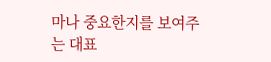마나 중요한지를 보여주는 대표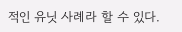적인 유닛 사례라 할 수 있다.